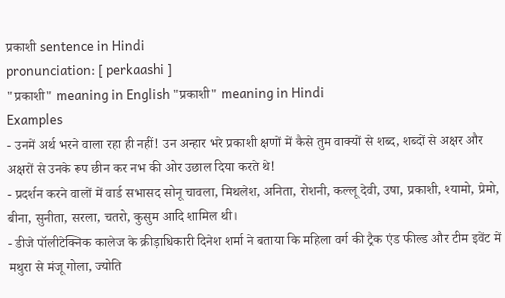प्रकाशी sentence in Hindi
pronunciation: [ perkaashi ]
"प्रकाशी" meaning in English "प्रकाशी" meaning in Hindi
Examples
- उनमें अर्थ भरने वाला रहा ही नहीं! उन अन्हार भरे प्रकाशी क्षणों में कैसे तुम वाक्यों से शब्द, शब्दों से अक्षर और अक्षरों से उनके रूप छीन कर नभ की ओर उछाल दिया करते थे!
- प्रदर्शन करने वालों में वार्ड सभासद सोनू चावला, मिथलेश, अनिता, रोशनी, कल्लू देवी, उषा, प्रकाशी, श्यामो, प्रेमो, बीना, सुनीता, सरला, चतरो, कुसुम आदि शामिल थी।
- डीजे पॉलीटेक्निक कालेज के क्रीड़ाधिकारी दिनेश शर्मा ने बताया कि महिला वर्ग की ट्रैक एंड फील्ड और टीम इवेंट में मथुरा से मंजू गोला, ज्योति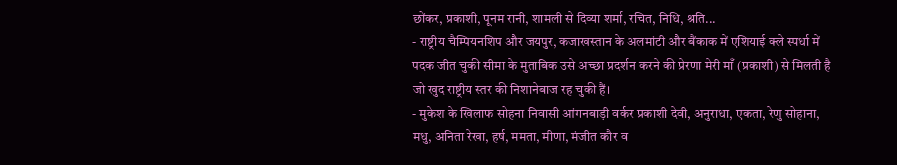छोंकर, प्रकाशी, पूनम रानी, शामली से दिव्या शर्मा, रचित, निधि, श्रति...
- राष्ट्रीय चैम्पियनशिप और जयपुर, कजाखस्तान के अलमांटी और बैंकाक में एशियाई क्ले स्पर्धा में पदक जीत चुकी सीमा के मुताबिक उसे अच्छा प्रदर्शन करने की प्रेरणा मेरी माँ (प्रकाशी) से मिलती है जो खुद राष्ट्रीय स्तर की निशानेबाज रह चुकी हैं।
- मुकेश के खिलाफ सोहना निवासी आंगनबाड़ी वर्कर प्रकाशी देवी, अनुराधा, एकता, रेणु सोहाना, मधु, अनिता रेखा, हर्ष, ममता, मीणा, मंजीत कौर व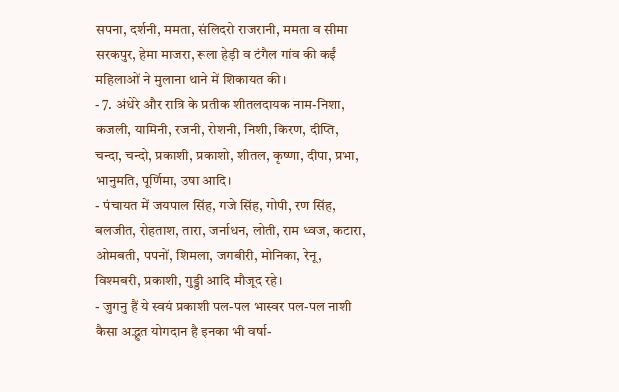सपना, दर्शनी, ममता, संलिदरो राजरानी, ममता व सीमा सरकपुर, हेमा माजरा, रूला हेड़ी व टंगैल गांव की कईं महिलाओं ने मुलाना थाने में शिकायत की।
- 7. अंधेरे और रात्रि के प्रतीक शीतलदायक नाम-निशा, कजली, यामिनी, रजनी, रोशनी, निशी, किरण, दीप्ति, चन्दा, चन्दो, प्रकाशी, प्रकाशो, शीतल, कृष्णा, दीपा, प्रभा, भानुमति, पूर्णिमा, उषा आदि।
- पंचायत में जयपाल सिंह, गजे सिंह, गोपी, रण सिंह, बलजीत, रोहताश, तारा, जर्नाधन, लोती, राम ध्वज, कटारा, ओमबती, पपनों, शिमला, जगबीरी, मोनिका, रेनू, विश्मबरी, प्रकाशी, गुड्डी आदि मौजूद रहे।
- जुगनु हैं ये स्वयं प्रकाशी पल-पल भास्वर पल-पल नाशी कैसा अद्भुत योगदान है इनका भी वर्षा-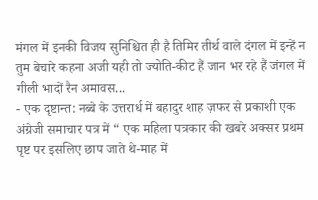मंगल में इनकी विजय सुनिश्चित ही है तिमिर तीर्थ वाले दंगल में इन्हें न तुम बेचारे कहना अजी यही तो ज्योति-कीट हैं जान भर रहे हैं जंगल में गीली भादों रैन अमावस...
- एक दृष्टान्त: नब्बे के उत्तरार्ध में बहादुर शाह ज़फर से प्रकाशी एक अंग्रेजी समाचार पत्र में “ एक महिला पत्रकार की खबरे अक्सर प्रथम पृष्ट पर इसलिए छाप जाते थे-माह में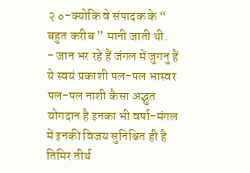२ ०-क्योकि वे संपादक के “ बहुत करीब ” मानी जाती थी.
- जान भर रहे हैं जंगल में जुगनु हैं ये स्वयं प्रकाशी पल-पल भास्वर पल-पल नाशी कैसा अद्भुत योगदान है इनका भी वर्षा-मंगल में इनकी विजय सुनिश्चित ही है तिमिर तीर्थ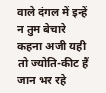वाले दंगल में इन्हें न तुम बेचारे कहना अजी यही तो ज्योति-कीट हैं जान भर रहे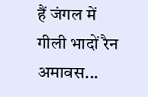हैं जंगल में गीली भादों रैन अमावस...